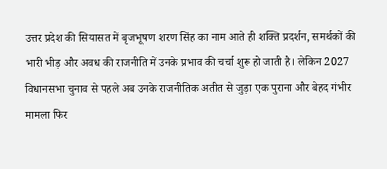उत्तर प्रदेश की सियासत में बृजभूषण शरण सिंह का नाम आते ही शक्ति प्रदर्शन, समर्थकों की भारी भीड़ और अवध की राजनीति में उनके प्रभाव की चर्चा शुरू हो जाती है। लेकिन 2027 विधानसभा चुनाव से पहले अब उनके राजनीतिक अतीत से जुड़ा एक पुराना और बेहद गंभीर मामला फिर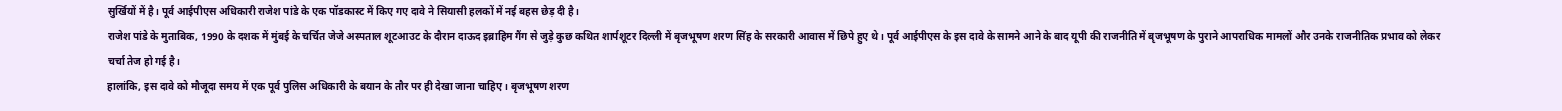सुर्खियों में है। पूर्व आईपीएस अधिकारी राजेश पांडे के एक पॉडकास्ट में किए गए दावे ने सियासी हलकों में नई बहस छेड़ दी है।
राजेश पांडे के मुताबिक, 1990 के दशक में मुंबई के चर्चित जेजे अस्पताल शूटआउट के दौरान दाऊद इब्राहिम गैंग से जुड़े कुछ कथित शार्पशूटर दिल्ली में बृजभूषण शरण सिंह के सरकारी आवास में छिपे हुए थे। पूर्व आईपीएस के इस दावे के सामने आने के बाद यूपी की राजनीति में बृजभूषण के पुराने आपराधिक मामलों और उनके राजनीतिक प्रभाव को लेकर चर्चा तेज हो गई है।
हालांकि, इस दावे को मौजूदा समय में एक पूर्व पुलिस अधिकारी के बयान के तौर पर ही देखा जाना चाहिए। बृजभूषण शरण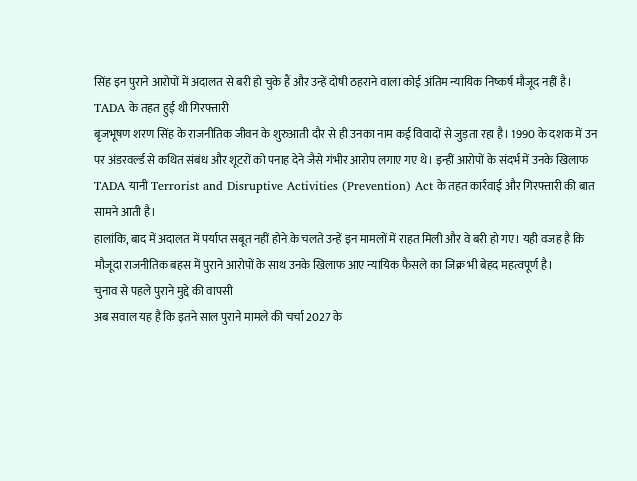सिंह इन पुराने आरोपों में अदालत से बरी हो चुके हैं और उन्हें दोषी ठहराने वाला कोई अंतिम न्यायिक निष्कर्ष मौजूद नहीं है।
TADA के तहत हुई थी गिरफ्तारी
बृजभूषण शरण सिंह के राजनीतिक जीवन के शुरुआती दौर से ही उनका नाम कई विवादों से जुड़ता रहा है। 1990 के दशक में उन पर अंडरवर्ल्ड से कथित संबंध और शूटरों को पनाह देने जैसे गंभीर आरोप लगाए गए थे। इन्हीं आरोपों के संदर्भ में उनके खिलाफ TADA यानी Terrorist and Disruptive Activities (Prevention) Act के तहत कार्रवाई और गिरफ्तारी की बात सामने आती है।
हालांकि, बाद में अदालत में पर्याप्त सबूत नहीं होने के चलते उन्हें इन मामलों में राहत मिली और वे बरी हो गए। यही वजह है कि मौजूदा राजनीतिक बहस में पुराने आरोपों के साथ उनके खिलाफ आए न्यायिक फैसले का जिक्र भी बेहद महत्वपूर्ण है।
चुनाव से पहले पुराने मुद्दे की वापसी
अब सवाल यह है कि इतने साल पुराने मामले की चर्चा 2027 के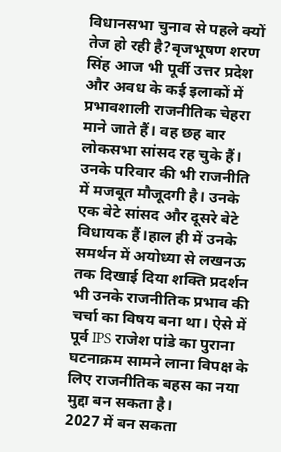विधानसभा चुनाव से पहले क्यों तेज हो रही है?बृजभूषण शरण सिंह आज भी पूर्वी उत्तर प्रदेश और अवध के कई इलाकों में प्रभावशाली राजनीतिक चेहरा माने जाते हैं। वह छह बार लोकसभा सांसद रह चुके हैं। उनके परिवार की भी राजनीति में मजबूत मौजूदगी है। उनके एक बेटे सांसद और दूसरे बेटे विधायक हैं।हाल ही में उनके समर्थन में अयोध्या से लखनऊ तक दिखाई दिया शक्ति प्रदर्शन भी उनके राजनीतिक प्रभाव की चर्चा का विषय बना था। ऐसे में पूर्व IPS राजेश पांडे का पुराना घटनाक्रम सामने लाना विपक्ष के लिए राजनीतिक बहस का नया मुद्दा बन सकता है।
2027 में बन सकता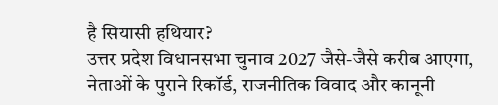है सियासी हथियार?
उत्तर प्रदेश विधानसभा चुनाव 2027 जैसे-जैसे करीब आएगा, नेताओं के पुराने रिकॉर्ड, राजनीतिक विवाद और कानूनी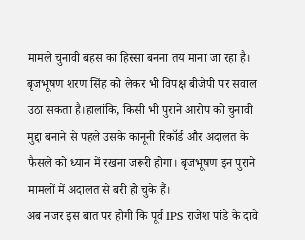मामले चुनावी बहस का हिस्सा बनना तय माना जा रहा है। बृजभूषण शरण सिंह को लेकर भी विपक्ष बीजेपी पर सवाल उठा सकता है।हालांकि, किसी भी पुराने आरोप को चुनावी मुद्दा बनाने से पहले उसके कानूनी रिकॉर्ड और अदालत के फैसले को ध्यान में रखना जरूरी होगा। बृजभूषण इन पुराने मामलों में अदालत से बरी हो चुके हैं।
अब नजर इस बात पर होगी कि पूर्व IPS राजेश पांडे के दावे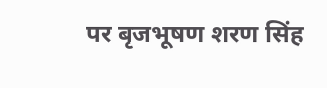पर बृजभूषण शरण सिंह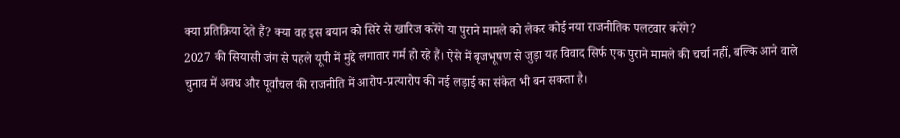क्या प्रतिक्रिया देते हैं? क्या वह इस बयान को सिरे से खारिज करेंगे या पुराने मामले को लेकर कोई नया राजनीतिक पलटवार करेंगे?
2027 की सियासी जंग से पहले यूपी में मुद्दे लगातार गर्म हो रहे हैं। ऐसे में बृजभूषण से जुड़ा यह विवाद सिर्फ एक पुराने मामले की चर्चा नहीं, बल्कि आने वाले चुनाव में अवध और पूर्वांचल की राजनीति में आरोप-प्रत्यारोप की नई लड़ाई का संकेत भी बन सकता है।